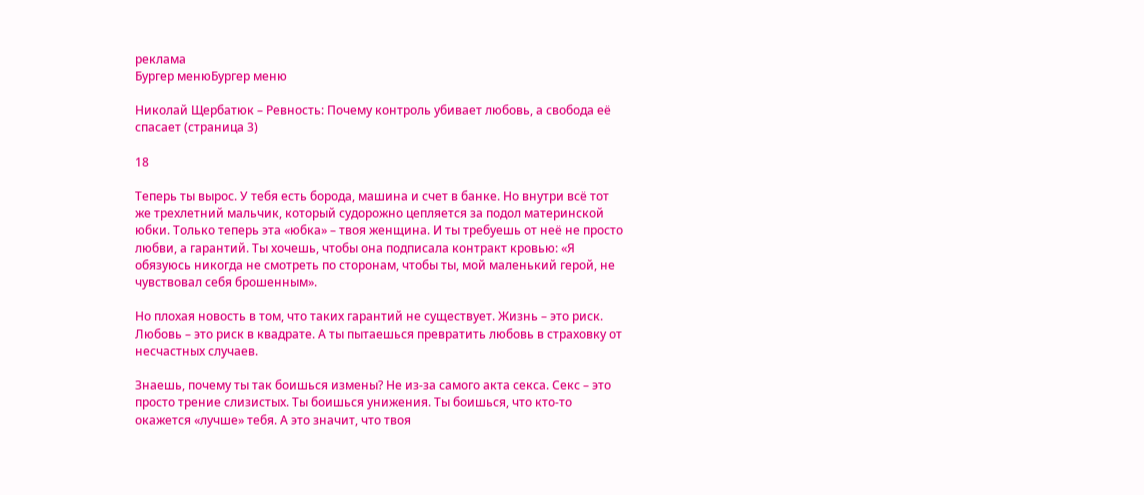реклама
Бургер менюБургер меню

Николай Щербатюк – Ревность: Почему контроль убивает любовь, а свобода её спасает (страница 3)

18

Теперь ты вырос. У тебя есть борода, машина и счет в банке. Но внутри всё тот же трехлетний мальчик, который судорожно цепляется за подол материнской юбки. Только теперь эта «юбка» – твоя женщина. И ты требуешь от неё не просто любви, а гарантий. Ты хочешь, чтобы она подписала контракт кровью: «Я обязуюсь никогда не смотреть по сторонам, чтобы ты, мой маленький герой, не чувствовал себя брошенным».

Но плохая новость в том, что таких гарантий не существует. Жизнь – это риск. Любовь – это риск в квадрате. А ты пытаешься превратить любовь в страховку от несчастных случаев.

Знаешь, почему ты так боишься измены? Не из-за самого акта секса. Секс – это просто трение слизистых. Ты боишься унижения. Ты боишься, что кто-то окажется «лучше» тебя. А это значит, что твоя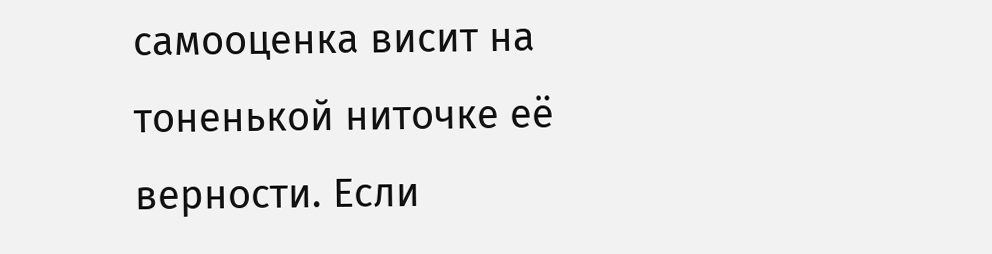самооценка висит на тоненькой ниточке её верности. Если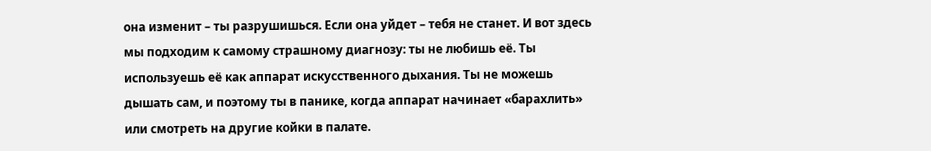она изменит – ты разрушишься. Если она уйдет – тебя не станет. И вот здесь мы подходим к самому страшному диагнозу: ты не любишь её. Ты используешь её как аппарат искусственного дыхания. Ты не можешь дышать сам, и поэтому ты в панике, когда аппарат начинает «барахлить» или смотреть на другие койки в палате.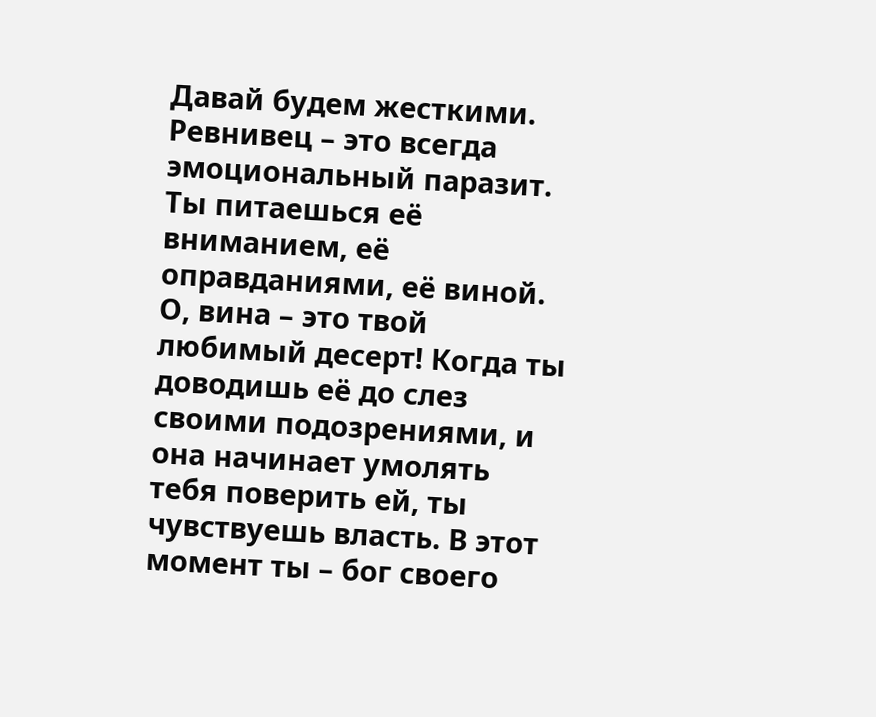Давай будем жесткими. Ревнивец – это всегда эмоциональный паразит. Ты питаешься её вниманием, её оправданиями, её виной. О, вина – это твой любимый десерт! Когда ты доводишь её до слез своими подозрениями, и она начинает умолять тебя поверить ей, ты чувствуешь власть. В этот момент ты – бог своего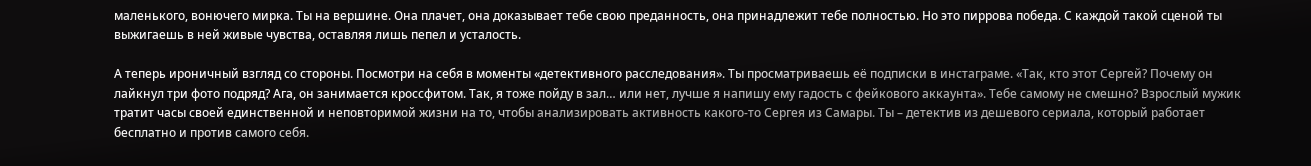маленького, вонючего мирка. Ты на вершине. Она плачет, она доказывает тебе свою преданность, она принадлежит тебе полностью. Но это пиррова победа. С каждой такой сценой ты выжигаешь в ней живые чувства, оставляя лишь пепел и усталость.

А теперь ироничный взгляд со стороны. Посмотри на себя в моменты «детективного расследования». Ты просматриваешь её подписки в инстаграме. «Так, кто этот Сергей? Почему он лайкнул три фото подряд? Ага, он занимается кроссфитом. Так, я тоже пойду в зал… или нет, лучше я напишу ему гадость с фейкового аккаунта». Тебе самому не смешно? Взрослый мужик тратит часы своей единственной и неповторимой жизни на то, чтобы анализировать активность какого-то Сергея из Самары. Ты – детектив из дешевого сериала, который работает бесплатно и против самого себя.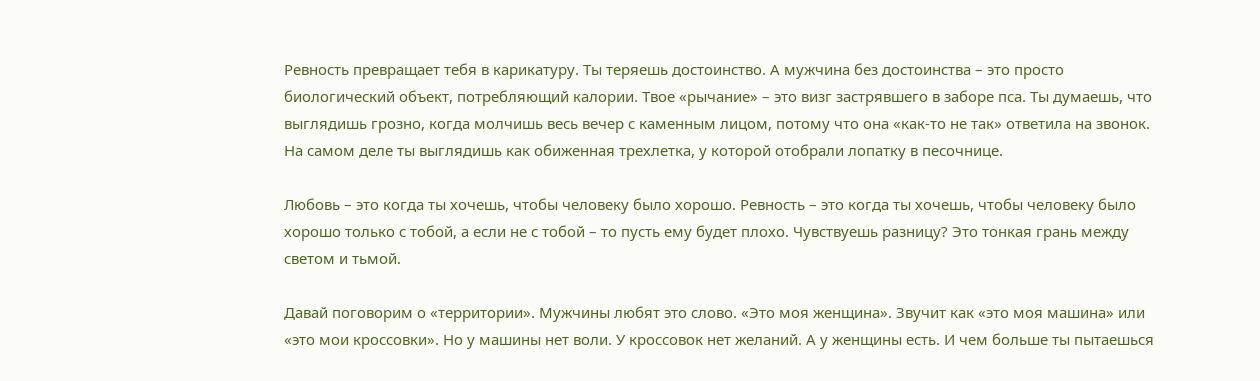Ревность превращает тебя в карикатуру. Ты теряешь достоинство. А мужчина без достоинства – это просто биологический объект, потребляющий калории. Твое «рычание» – это визг застрявшего в заборе пса. Ты думаешь, что выглядишь грозно, когда молчишь весь вечер с каменным лицом, потому что она «как-то не так» ответила на звонок. На самом деле ты выглядишь как обиженная трехлетка, у которой отобрали лопатку в песочнице.

Любовь – это когда ты хочешь, чтобы человеку было хорошо. Ревность – это когда ты хочешь, чтобы человеку было хорошо только с тобой, а если не с тобой – то пусть ему будет плохо. Чувствуешь разницу? Это тонкая грань между светом и тьмой.

Давай поговорим о «территории». Мужчины любят это слово. «Это моя женщина». Звучит как «это моя машина» или «это мои кроссовки». Но у машины нет воли. У кроссовок нет желаний. А у женщины есть. И чем больше ты пытаешься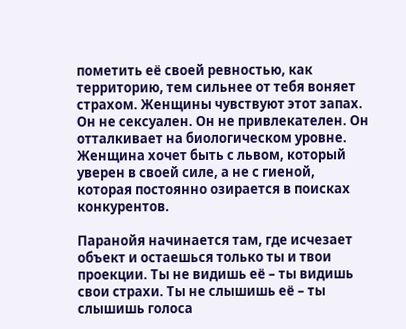пометить её своей ревностью, как территорию, тем сильнее от тебя воняет страхом. Женщины чувствуют этот запах. Он не сексуален. Он не привлекателен. Он отталкивает на биологическом уровне. Женщина хочет быть с львом, который уверен в своей силе, а не с гиеной, которая постоянно озирается в поисках конкурентов.

Паранойя начинается там, где исчезает объект и остаешься только ты и твои проекции. Ты не видишь её – ты видишь свои страхи. Ты не слышишь её – ты слышишь голоса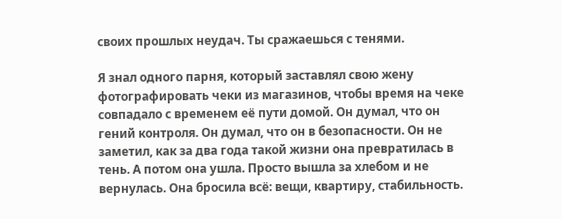своих прошлых неудач. Ты сражаешься с тенями.

Я знал одного парня, который заставлял свою жену фотографировать чеки из магазинов, чтобы время на чеке совпадало с временем её пути домой. Он думал, что он гений контроля. Он думал, что он в безопасности. Он не заметил, как за два года такой жизни она превратилась в тень. А потом она ушла. Просто вышла за хлебом и не вернулась. Она бросила всё: вещи, квартиру, стабильность.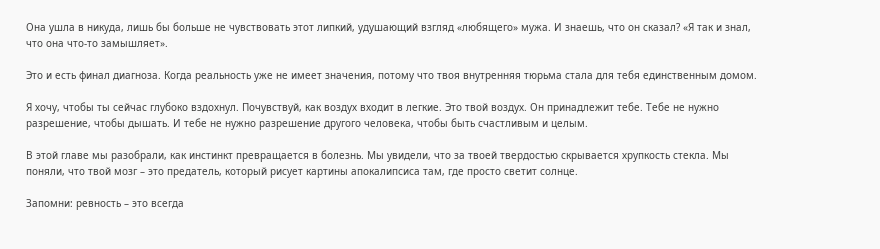Она ушла в никуда, лишь бы больше не чувствовать этот липкий, удушающий взгляд «любящего» мужа. И знаешь, что он сказал? «Я так и знал, что она что-то замышляет».

Это и есть финал диагноза. Когда реальность уже не имеет значения, потому что твоя внутренняя тюрьма стала для тебя единственным домом.

Я хочу, чтобы ты сейчас глубоко вздохнул. Почувствуй, как воздух входит в легкие. Это твой воздух. Он принадлежит тебе. Тебе не нужно разрешение, чтобы дышать. И тебе не нужно разрешение другого человека, чтобы быть счастливым и целым.

В этой главе мы разобрали, как инстинкт превращается в болезнь. Мы увидели, что за твоей твердостью скрывается хрупкость стекла. Мы поняли, что твой мозг – это предатель, который рисует картины апокалипсиса там, где просто светит солнце.

Запомни: ревность – это всегда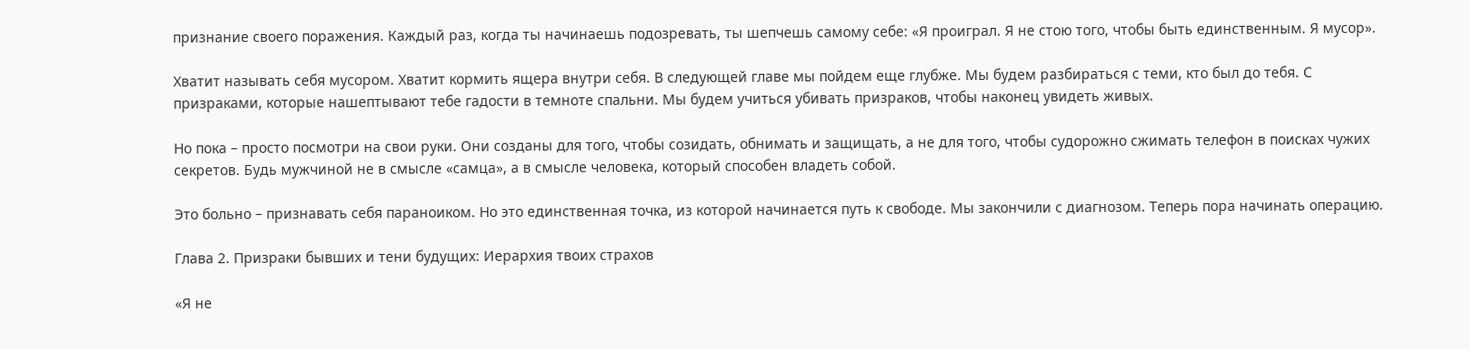признание своего поражения. Каждый раз, когда ты начинаешь подозревать, ты шепчешь самому себе: «Я проиграл. Я не стою того, чтобы быть единственным. Я мусор».

Хватит называть себя мусором. Хватит кормить ящера внутри себя. В следующей главе мы пойдем еще глубже. Мы будем разбираться с теми, кто был до тебя. С призраками, которые нашептывают тебе гадости в темноте спальни. Мы будем учиться убивать призраков, чтобы наконец увидеть живых.

Но пока – просто посмотри на свои руки. Они созданы для того, чтобы созидать, обнимать и защищать, а не для того, чтобы судорожно сжимать телефон в поисках чужих секретов. Будь мужчиной не в смысле «самца», а в смысле человека, который способен владеть собой.

Это больно – признавать себя параноиком. Но это единственная точка, из которой начинается путь к свободе. Мы закончили с диагнозом. Теперь пора начинать операцию.

Глава 2. Призраки бывших и тени будущих: Иерархия твоих страхов

«Я не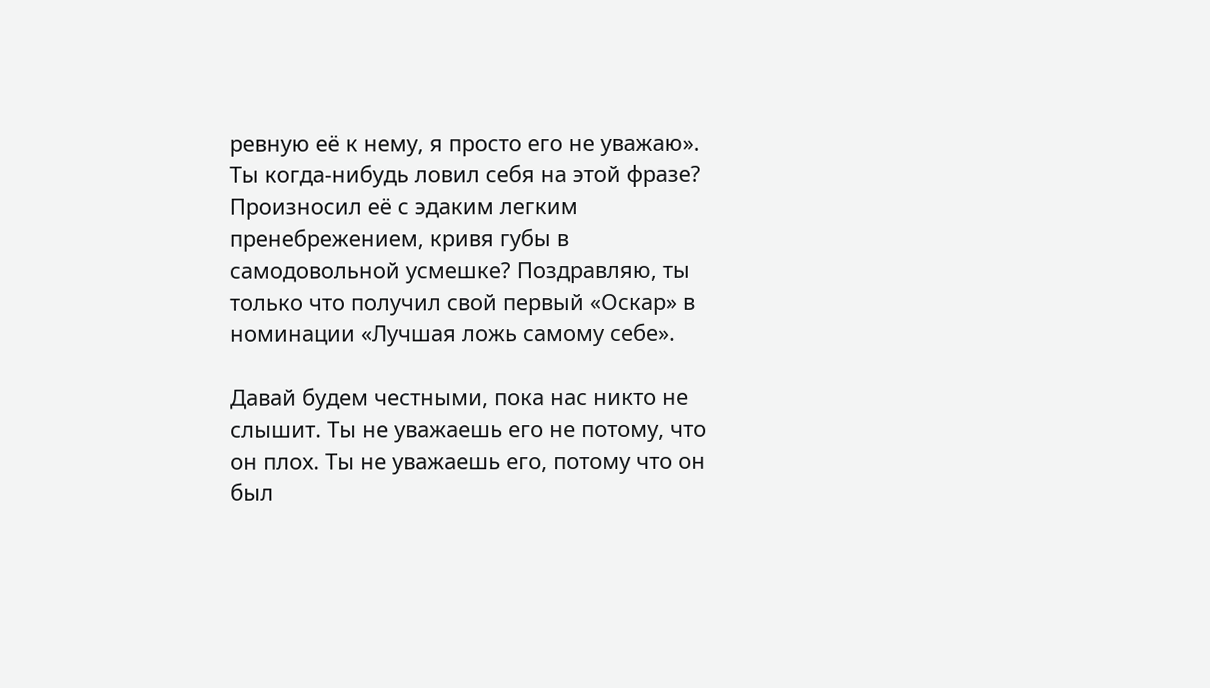ревную её к нему, я просто его не уважаю». Ты когда-нибудь ловил себя на этой фразе? Произносил её с эдаким легким пренебрежением, кривя губы в самодовольной усмешке? Поздравляю, ты только что получил свой первый «Оскар» в номинации «Лучшая ложь самому себе».

Давай будем честными, пока нас никто не слышит. Ты не уважаешь его не потому, что он плох. Ты не уважаешь его, потому что он был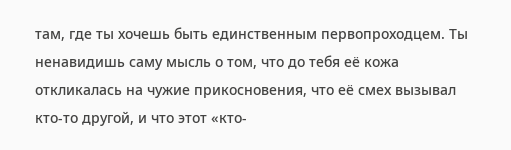там, где ты хочешь быть единственным первопроходцем. Ты ненавидишь саму мысль о том, что до тебя её кожа откликалась на чужие прикосновения, что её смех вызывал кто-то другой, и что этот «кто-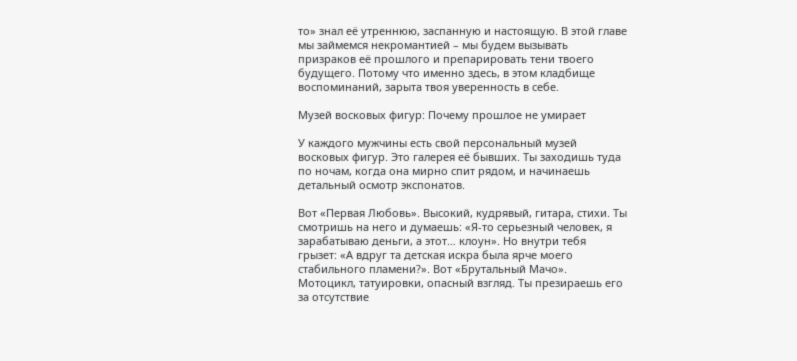то» знал её утреннюю, заспанную и настоящую. В этой главе мы займемся некромантией – мы будем вызывать призраков её прошлого и препарировать тени твоего будущего. Потому что именно здесь, в этом кладбище воспоминаний, зарыта твоя уверенность в себе.

Музей восковых фигур: Почему прошлое не умирает

У каждого мужчины есть свой персональный музей восковых фигур. Это галерея её бывших. Ты заходишь туда по ночам, когда она мирно спит рядом, и начинаешь детальный осмотр экспонатов.

Вот «Первая Любовь». Высокий, кудрявый, гитара, стихи. Ты смотришь на него и думаешь: «Я-то серьезный человек, я зарабатываю деньги, а этот… клоун». Но внутри тебя грызет: «А вдруг та детская искра была ярче моего стабильного пламени?». Вот «Брутальный Мачо». Мотоцикл, татуировки, опасный взгляд. Ты презираешь его за отсутствие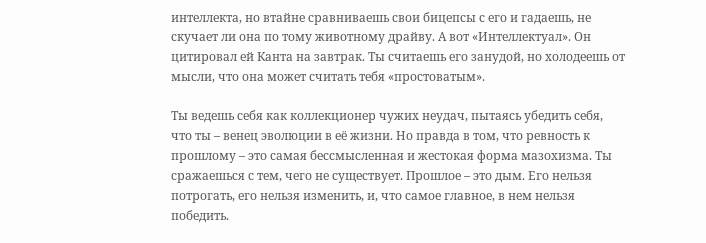интеллекта, но втайне сравниваешь свои бицепсы с его и гадаешь, не скучает ли она по тому животному драйву. А вот «Интеллектуал». Он цитировал ей Канта на завтрак. Ты считаешь его занудой, но холодеешь от мысли, что она может считать тебя «простоватым».

Ты ведешь себя как коллекционер чужих неудач, пытаясь убедить себя, что ты – венец эволюции в её жизни. Но правда в том, что ревность к прошлому – это самая бессмысленная и жестокая форма мазохизма. Ты сражаешься с тем, чего не существует. Прошлое – это дым. Его нельзя потрогать, его нельзя изменить, и, что самое главное, в нем нельзя победить.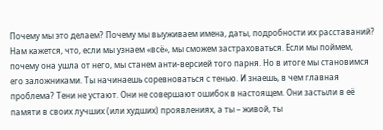Почему мы это делаем? Почему мы выуживаем имена, даты, подробности их расставаний? Нам кажется, что, если мы узнаем «всё», мы сможем застраховаться. Если мы поймем, почему она ушла от него, мы станем анти-версией того парня. Но в итоге мы становимся его заложниками. Ты начинаешь соревноваться с тенью. И знаешь, в чем главная проблема? Тени не устают. Они не совершают ошибок в настоящем. Они застыли в её памяти в своих лучших (или худших) проявлениях, а ты – живой, ты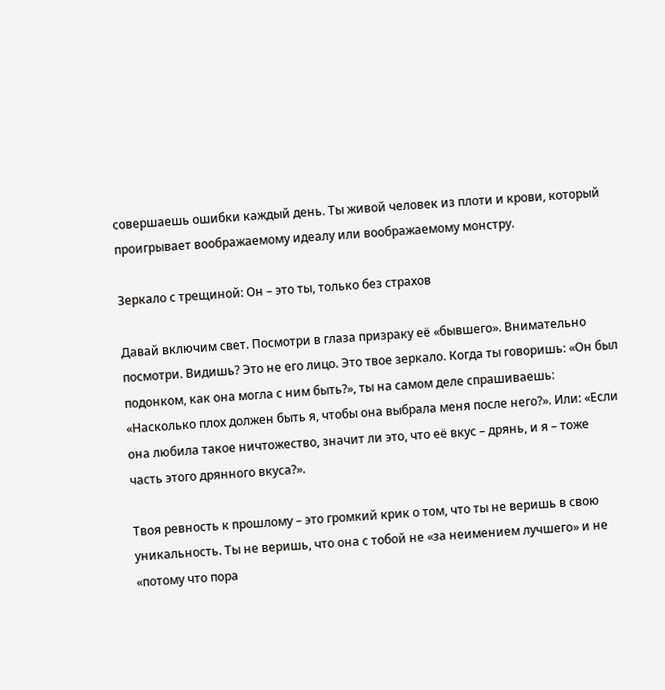совершаешь ошибки каждый день. Ты живой человек из плоти и крови, который проигрывает воображаемому идеалу или воображаемому монстру.

Зеркало с трещиной: Он – это ты, только без страхов

Давай включим свет. Посмотри в глаза призраку её «бывшего». Внимательно посмотри. Видишь? Это не его лицо. Это твое зеркало. Когда ты говоришь: «Он был подонком, как она могла с ним быть?», ты на самом деле спрашиваешь: «Насколько плох должен быть я, чтобы она выбрала меня после него?». Или: «Если она любила такое ничтожество, значит ли это, что её вкус – дрянь, и я – тоже часть этого дрянного вкуса?».

Твоя ревность к прошлому – это громкий крик о том, что ты не веришь в свою уникальность. Ты не веришь, что она с тобой не «за неимением лучшего» и не «потому что пора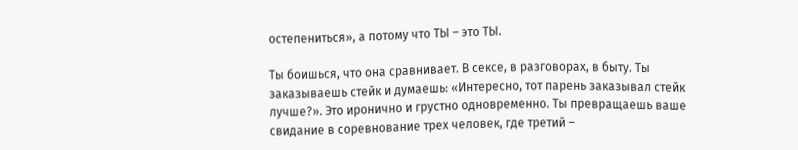остепениться», а потому что ТЫ – это ТЫ.

Ты боишься, что она сравнивает. В сексе, в разговорах, в быту. Ты заказываешь стейк и думаешь: «Интересно, тот парень заказывал стейк лучше?». Это иронично и грустно одновременно. Ты превращаешь ваше свидание в соревнование трех человек, где третий –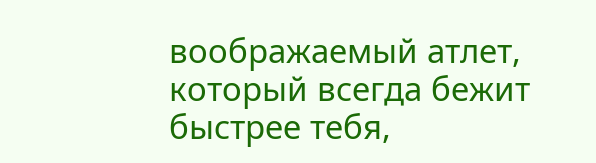воображаемый атлет, который всегда бежит быстрее тебя,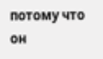потому что он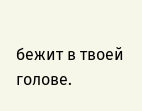бежит в твоей голове.